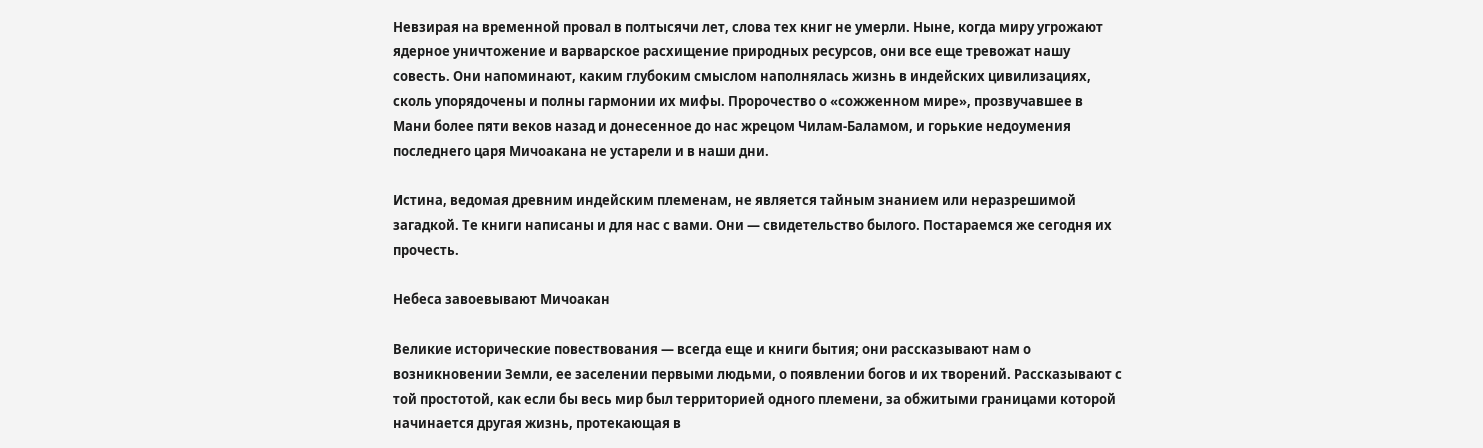Невзирая на временной провал в полтысячи лет, слова тех книг не умерли. Ныне, когда миру угрожают ядерное уничтожение и варварское расхищение природных ресурсов, они все еще тревожат нашу совесть. Они напоминают, каким глубоким смыслом наполнялась жизнь в индейских цивилизациях, сколь упорядочены и полны гармонии их мифы. Пророчество о «сожженном мире», прозвучавшее в Мани более пяти веков назад и донесенное до нас жрецом Чилам-Баламом, и горькие недоумения последнего царя Мичоакана не устарели и в наши дни.

Истина, ведомая древним индейским племенам, не является тайным знанием или неразрешимой загадкой. Те книги написаны и для нас с вами. Они — свидетельство былого. Постараемся же сегодня их прочесть.

Небеса завоевывают Мичоакан

Великие исторические повествования — всегда еще и книги бытия; они рассказывают нам о возникновении Земли, ее заселении первыми людьми, о появлении богов и их творений. Рассказывают с той простотой, как если бы весь мир был территорией одного племени, за обжитыми границами которой начинается другая жизнь, протекающая в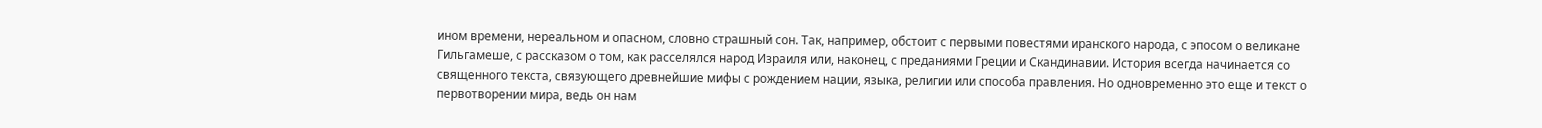ином времени, нереальном и опасном, словно страшный сон. Так, например, обстоит с первыми повестями иранского народа, с эпосом о великане Гильгамеше, с рассказом о том, как расселялся народ Израиля или, наконец, с преданиями Греции и Скандинавии. История всегда начинается со священного текста, связующего древнейшие мифы с рождением нации, языка, религии или способа правления. Но одновременно это еще и текст о первотворении мира, ведь он нам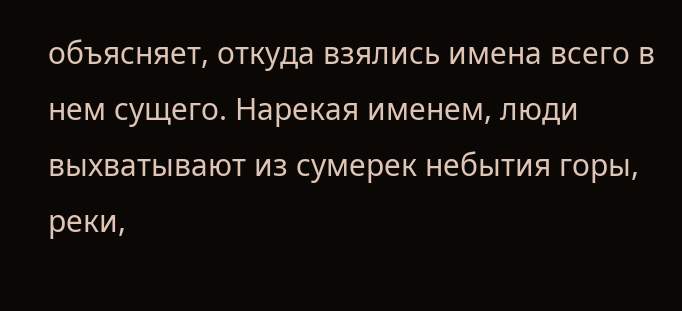объясняет, откуда взялись имена всего в нем сущего. Нарекая именем, люди выхватывают из сумерек небытия горы, реки,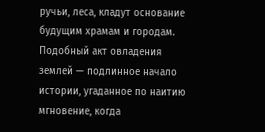ручьи, леса, кладут основание будущим храмам и городам. Подобный акт овладения землей — подлинное начало истории, угаданное по наитию мгновение, когда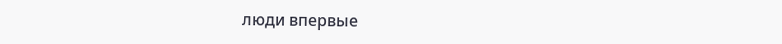люди впервые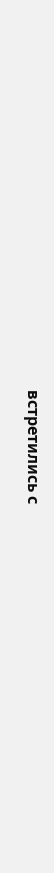встретились с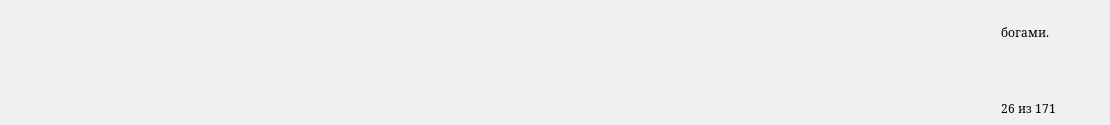богами.



26 из 171